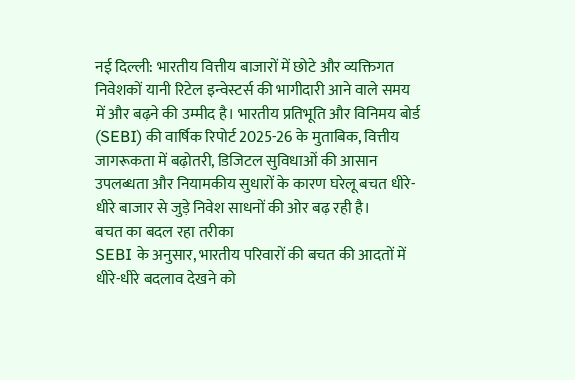नई दिल्ली: भारतीय वित्तीय बाजारों में छोटे और व्यक्तिगत निवेशकों यानी रिटेल इन्वेस्टर्स की भागीदारी आने वाले समय में और बढ़ने की उम्मीद है। भारतीय प्रतिभूति और विनिमय बोर्ड (SEBI) की वार्षिक रिपोर्ट 2025-26 के मुताबिक, वित्तीय जागरूकता में बढ़ोतरी, डिजिटल सुविधाओं की आसान उपलब्धता और नियामकीय सुधारों के कारण घरेलू बचत धीरे-धीरे बाजार से जुड़े निवेश साधनों की ओर बढ़ रही है।
बचत का बदल रहा तरीका
SEBI के अनुसार, भारतीय परिवारों की बचत की आदतों में धीरे-धीरे बदलाव देखने को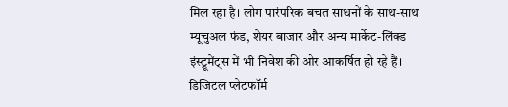मिल रहा है। लोग पारंपरिक बचत साधनों के साथ-साथ म्यूचुअल फंड, शेयर बाजार और अन्य मार्केट-लिंक्ड इंस्ट्रूमेंट्स में भी निवेश की ओर आकर्षित हो रहे हैं।
डिजिटल प्लेटफॉर्म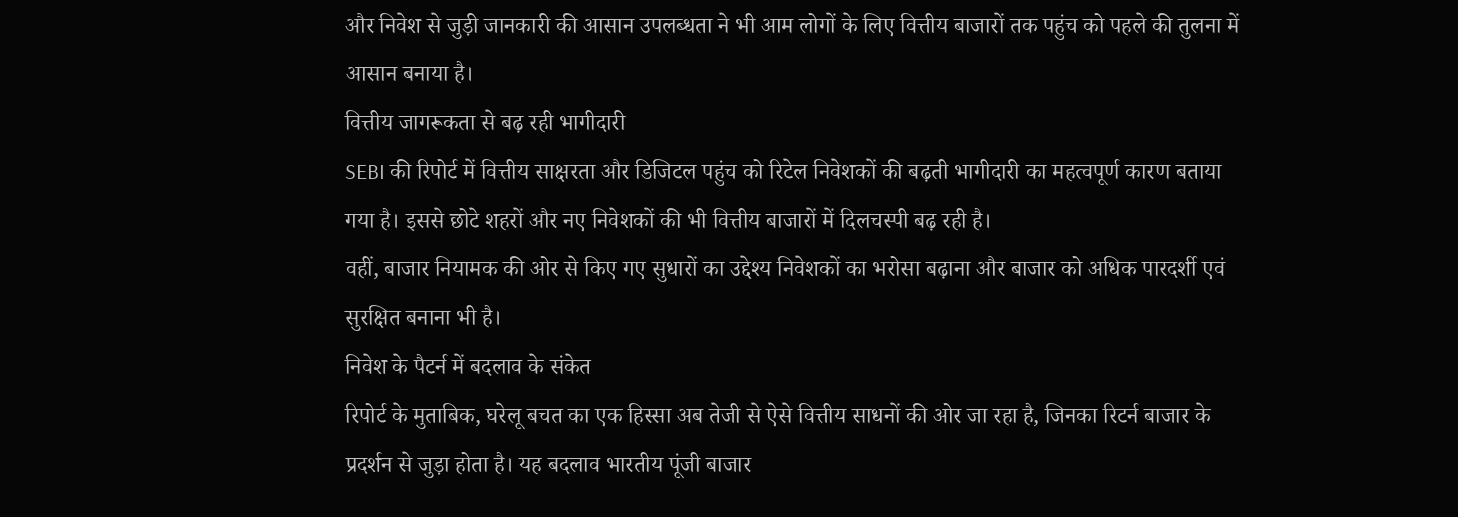और निवेश से जुड़ी जानकारी की आसान उपलब्धता ने भी आम लोगों के लिए वित्तीय बाजारों तक पहुंच को पहले की तुलना में आसान बनाया है।
वित्तीय जागरूकता से बढ़ रही भागीदारी
SEBI की रिपोर्ट में वित्तीय साक्षरता और डिजिटल पहुंच को रिटेल निवेशकों की बढ़ती भागीदारी का महत्वपूर्ण कारण बताया गया है। इससे छोटे शहरों और नए निवेशकों की भी वित्तीय बाजारों में दिलचस्पी बढ़ रही है।
वहीं, बाजार नियामक की ओर से किए गए सुधारों का उद्देश्य निवेशकों का भरोसा बढ़ाना और बाजार को अधिक पारदर्शी एवं सुरक्षित बनाना भी है।
निवेश के पैटर्न में बदलाव के संकेत
रिपोर्ट के मुताबिक, घरेलू बचत का एक हिस्सा अब तेजी से ऐसे वित्तीय साधनों की ओर जा रहा है, जिनका रिटर्न बाजार के प्रदर्शन से जुड़ा होता है। यह बदलाव भारतीय पूंजी बाजार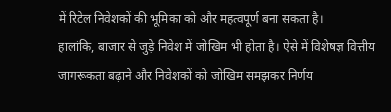में रिटेल निवेशकों की भूमिका को और महत्वपूर्ण बना सकता है।
हालांकि, बाजार से जुड़े निवेश में जोखिम भी होता है। ऐसे में विशेषज्ञ वित्तीय जागरूकता बढ़ाने और निवेशकों को जोखिम समझकर निर्णय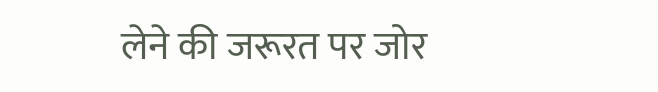लेने की जरूरत पर जोर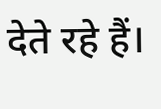देते रहे हैं।